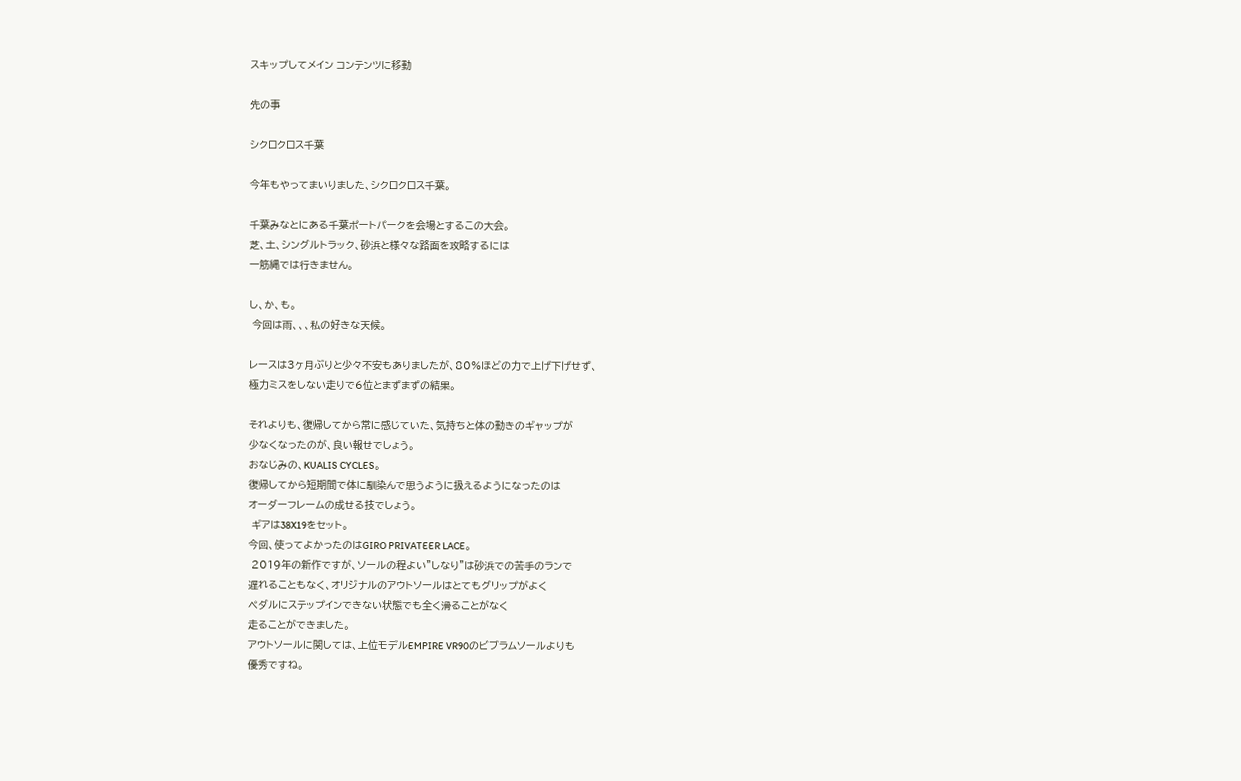スキップしてメイン コンテンツに移動

先の事

シクロクロス千葉

今年もやってまいりました、シクロクロス千葉。

千葉みなとにある千葉ポートパークを会場とするこの大会。
芝、土、シングルトラック、砂浜と様々な路面を攻略するには
一筋縄では行きません。

し、か、も。
 今回は雨、、、私の好きな天候。

レースは3ヶ月ぶりと少々不安もありましたが、80%ほどの力で上げ下げせず、
極力ミスをしない走りで6位とまずまずの結果。

それよりも、復帰してから常に感じていた、気持ちと体の動きのギャップが
少なくなったのが、良い報せでしょう。
おなじみの、KUALIS CYCLES。
復帰してから短期間で体に馴染んで思うように扱えるようになったのは
オーダーフレームの成せる技でしょう。
 ギアは38X19をセット。
今回、使ってよかったのはGIRO PRIVATEER LACE。
 2019年の新作ですが、ソールの程よい"しなり"は砂浜での苦手のランで
遅れることもなく、オリジナルのアウトソールはとてもグリップがよく
ペダルにステップインできない状態でも全く滑ることがなく
走ることができました。
アウトソールに関しては、上位モデルEMPIRE VR90のビブラムソールよりも
優秀ですね。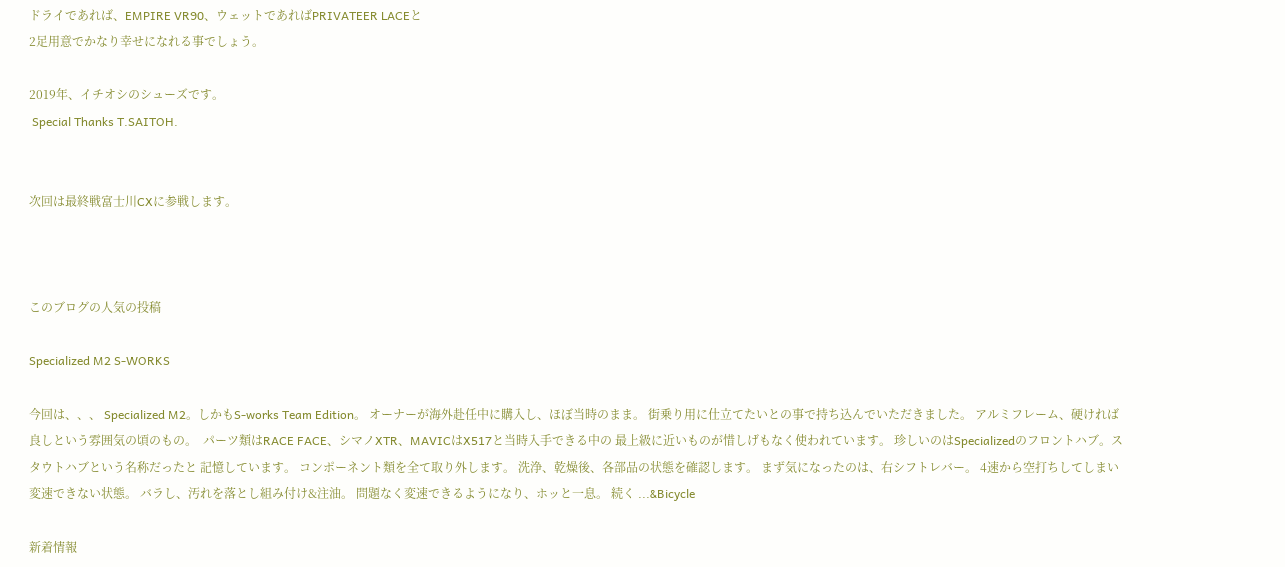ドライであれば、EMPIRE VR90、ウェットであればPRIVATEER LACEと
2足用意でかなり幸せになれる事でしょう。

2019年、イチオシのシューズです。
 Special Thanks T.SAITOH.


次回は最終戦富士川CXに参戦します。



このブログの人気の投稿

Specialized M2 S-WORKS

今回は、、、 Specialized M2。しかもS-works Team Edition。 オーナーが海外赴任中に購入し、ほぼ当時のまま。 街乗り用に仕立てたいとの事で持ち込んでいただきました。 アルミフレーム、硬ければ良しという雰囲気の頃のもの。  パーツ類はRACE FACE、シマノXTR、MAVICはX517と当時入手できる中の 最上級に近いものが惜しげもなく使われています。 珍しいのはSpecializedのフロントハブ。スタウトハブという名称だったと 記憶しています。 コンポーネント類を全て取り外します。 洗浄、乾燥後、各部品の状態を確認します。 まず気になったのは、右シフトレバー。 4速から空打ちしてしまい変速できない状態。 バラし、汚れを落とし組み付け&注油。 問題なく変速できるようになり、ホッと一息。 続く ...&Bicycle

新着情報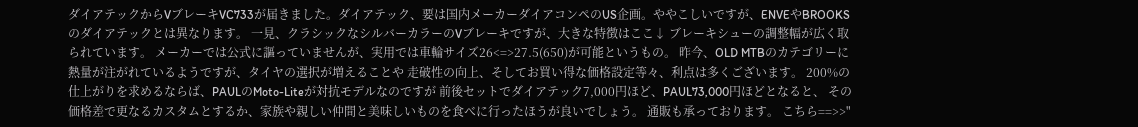ダイアテックからVブレーキVC733が届きました。ダイアテック、要は国内メーカーダイアコンペのUS企画。ややこしいですが、ENVEやBROOKSのダイアテックとは異なります。 一見、クラシックなシルバーカラーのVブレーキですが、大きな特徴はここ↓ ブレーキシューの調整幅が広く取られています。 メーカーでは公式に謳っていませんが、実用では車輪サイズ26<=>27.5(650)が可能というもの。 昨今、OLD MTBのカテゴリーに熱量が注がれているようですが、タイヤの選択が増えることや 走破性の向上、そしてお買い得な価格設定等々、利点は多くございます。 200%の仕上がりを求めるならば、PAULのMoto-Liteが対抗モデルなのですが 前後セットでダイアテック7,000円ほど、PAUL73,000円ほどとなると、 その価格差で更なるカスタムとするか、家族や親しい仲間と美味しいものを食べに行ったほうが良いでしょう。 通販も承っております。 こちら==>>"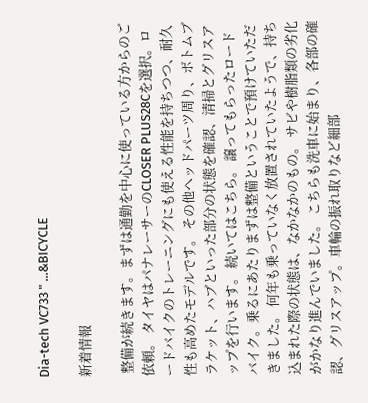Dia-tech VC733 " ...&BICYCLE

新着情報

 整備が続きます。まずは通勤を中心に使っている方からのご依頼。 タイヤはパナレーサーのCLOSER PLUS28Cを選択。ロードバイクのトレーニングにも使える性能を持ちつつ、耐久性も高めたモデルです。 その他ヘッドパーツ周り、ボトムブラケット、ハブといった部分の状態を確認、清掃とグリスアップを行います。 続いてはこちら。 譲ってもらったロードバイク。乗るにあたりまずは整備ということで預けていただきました。 何年も乗っていなく放置されていたようで、持ち込まれた際の状態は、なかなかのもの。 サビや樹脂類の劣化がかなり進んでいました。 こちらも洗車に始まり、各部の確認、グリスアップ。車輪の振れ取りなど細部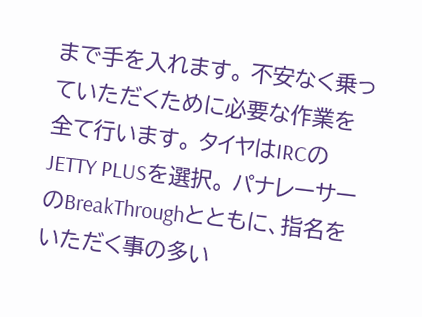まで手を入れます。 不安なく乗っていただくために必要な作業を全て行います。 タイヤはIRCのJETTY PLUSを選択。 パナレーサーのBreakThroughとともに、指名をいただく事の多い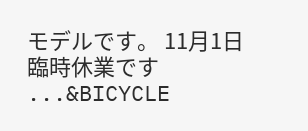モデルです。 11月1日 臨時休業です ...&BICYCLE